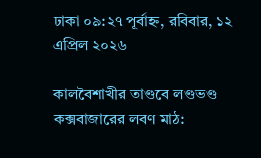ঢাকা ০৯:২৭ পূর্বাহ্ন, রবিবার, ১২ এপ্রিল ২০২৬

কালবৈশাখীর তাণ্ডবে লণ্ডভণ্ড কক্সবাজারের লবণ মাঠ: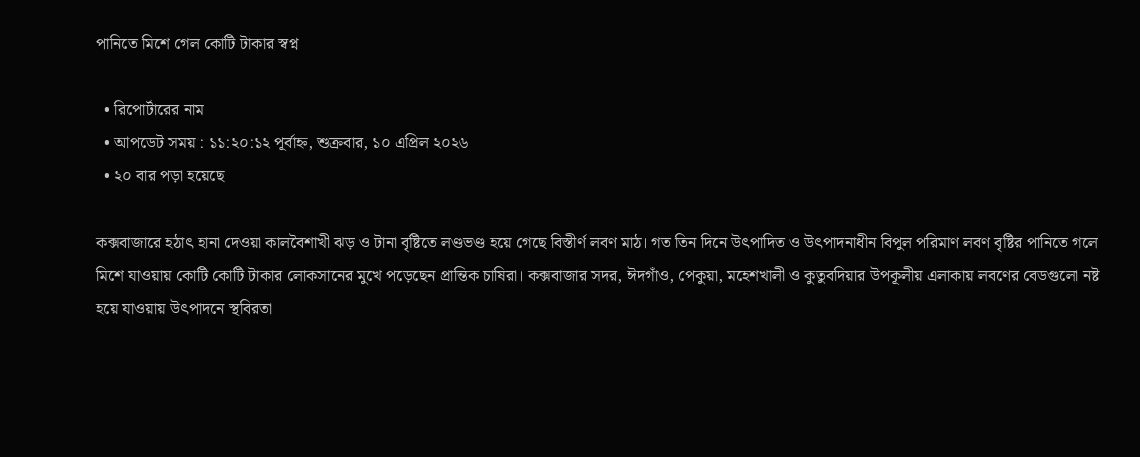পানিতে মিশে গেল কোটি টাকার স্বপ্ন

  • রিপোর্টারের নাম
  • আপডেট সময় : ১১:২০:১২ পূর্বাহ্ন, শুক্রবার, ১০ এপ্রিল ২০২৬
  • ২০ বার পড়া হয়েছে

কক্সবাজারে হঠাৎ হানা দেওয়া কালবৈশাখী ঝড় ও টানা বৃষ্টিতে লণ্ডভণ্ড হয়ে গেছে বিস্তীর্ণ লবণ মাঠ। গত তিন দিনে উৎপাদিত ও উৎপাদনাধীন বিপুল পরিমাণ লবণ বৃষ্টির পানিতে গলে মিশে যাওয়ায় কোটি কোটি টাকার লোকসানের মুখে পড়েছেন প্রান্তিক চাষিরা। কক্সবাজার সদর, ঈদগাঁও, পেকুয়া, মহেশখালী ও কুতুবদিয়ার উপকূলীয় এলাকায় লবণের বেডগুলো নষ্ট হয়ে যাওয়ায় উৎপাদনে স্থবিরতা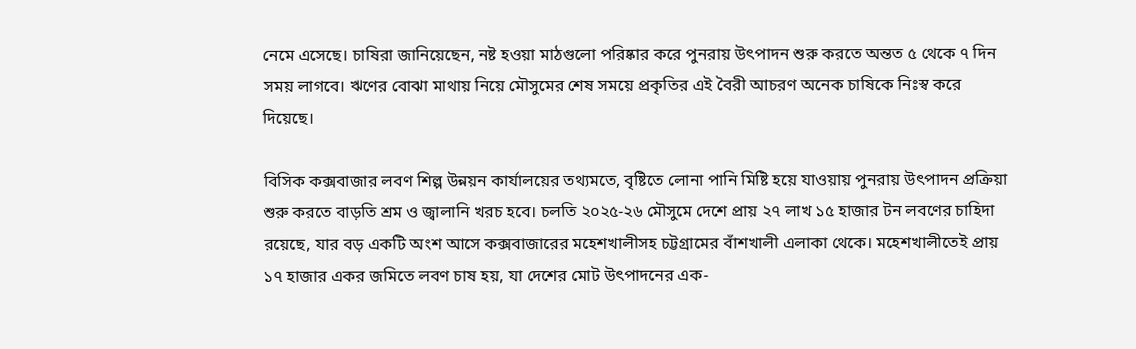নেমে এসেছে। চাষিরা জানিয়েছেন, নষ্ট হওয়া মাঠগুলো পরিষ্কার করে পুনরায় উৎপাদন শুরু করতে অন্তত ৫ থেকে ৭ দিন সময় লাগবে। ঋণের বোঝা মাথায় নিয়ে মৌসুমের শেষ সময়ে প্রকৃতির এই বৈরী আচরণ অনেক চাষিকে নিঃস্ব করে দিয়েছে।

বিসিক কক্সবাজার লবণ শিল্প উন্নয়ন কার্যালয়ের তথ্যমতে, বৃষ্টিতে লোনা পানি মিষ্টি হয়ে যাওয়ায় পুনরায় উৎপাদন প্রক্রিয়া শুরু করতে বাড়তি শ্রম ও জ্বালানি খরচ হবে। চলতি ২০২৫-২৬ মৌসুমে দেশে প্রায় ২৭ লাখ ১৫ হাজার টন লবণের চাহিদা রয়েছে, যার বড় একটি অংশ আসে কক্সবাজারের মহেশখালীসহ চট্টগ্রামের বাঁশখালী এলাকা থেকে। মহেশখালীতেই প্রায় ১৭ হাজার একর জমিতে লবণ চাষ হয়, যা দেশের মোট উৎপাদনের এক-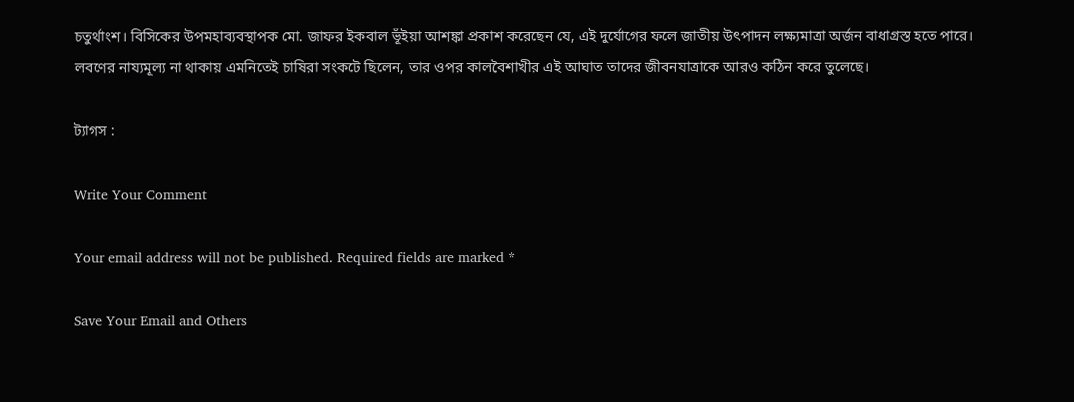চতুর্থাংশ। বিসিকের উপমহাব্যবস্থাপক মো. জাফর ইকবাল ভূঁইয়া আশঙ্কা প্রকাশ করেছেন যে, এই দুর্যোগের ফলে জাতীয় উৎপাদন লক্ষ্যমাত্রা অর্জন বাধাগ্রস্ত হতে পারে। লবণের নায্যমূল্য না থাকায় এমনিতেই চাষিরা সংকটে ছিলেন, তার ওপর কালবৈশাখীর এই আঘাত তাদের জীবনযাত্রাকে আরও কঠিন করে তুলেছে।

ট্যাগস :

Write Your Comment

Your email address will not be published. Required fields are marked *

Save Your Email and Others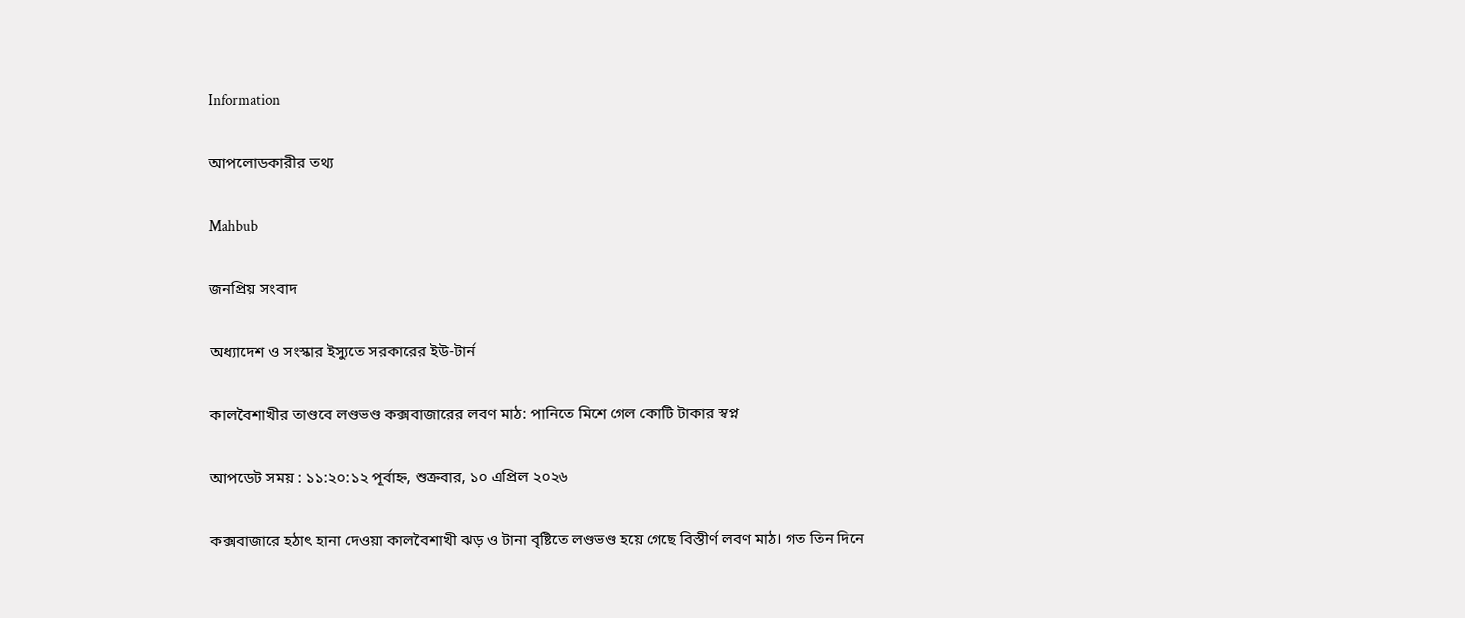Information

আপলোডকারীর তথ্য

Mahbub

জনপ্রিয় সংবাদ

অধ্যাদেশ ও সংস্কার ইস্যুতে সরকারের ইউ-টার্ন

কালবৈশাখীর তাণ্ডবে লণ্ডভণ্ড কক্সবাজারের লবণ মাঠ: পানিতে মিশে গেল কোটি টাকার স্বপ্ন

আপডেট সময় : ১১:২০:১২ পূর্বাহ্ন, শুক্রবার, ১০ এপ্রিল ২০২৬

কক্সবাজারে হঠাৎ হানা দেওয়া কালবৈশাখী ঝড় ও টানা বৃষ্টিতে লণ্ডভণ্ড হয়ে গেছে বিস্তীর্ণ লবণ মাঠ। গত তিন দিনে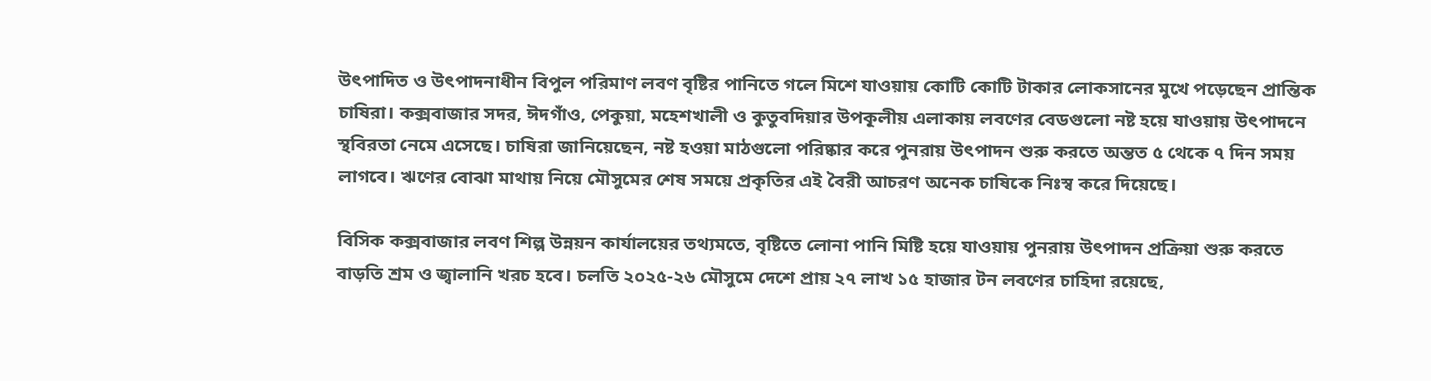উৎপাদিত ও উৎপাদনাধীন বিপুল পরিমাণ লবণ বৃষ্টির পানিতে গলে মিশে যাওয়ায় কোটি কোটি টাকার লোকসানের মুখে পড়েছেন প্রান্তিক চাষিরা। কক্সবাজার সদর, ঈদগাঁও, পেকুয়া, মহেশখালী ও কুতুবদিয়ার উপকূলীয় এলাকায় লবণের বেডগুলো নষ্ট হয়ে যাওয়ায় উৎপাদনে স্থবিরতা নেমে এসেছে। চাষিরা জানিয়েছেন, নষ্ট হওয়া মাঠগুলো পরিষ্কার করে পুনরায় উৎপাদন শুরু করতে অন্তত ৫ থেকে ৭ দিন সময় লাগবে। ঋণের বোঝা মাথায় নিয়ে মৌসুমের শেষ সময়ে প্রকৃতির এই বৈরী আচরণ অনেক চাষিকে নিঃস্ব করে দিয়েছে।

বিসিক কক্সবাজার লবণ শিল্প উন্নয়ন কার্যালয়ের তথ্যমতে, বৃষ্টিতে লোনা পানি মিষ্টি হয়ে যাওয়ায় পুনরায় উৎপাদন প্রক্রিয়া শুরু করতে বাড়তি শ্রম ও জ্বালানি খরচ হবে। চলতি ২০২৫-২৬ মৌসুমে দেশে প্রায় ২৭ লাখ ১৫ হাজার টন লবণের চাহিদা রয়েছে,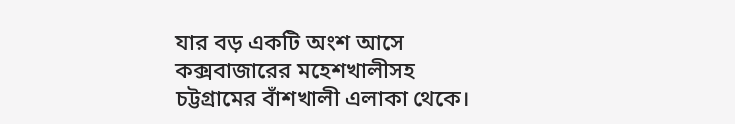যার বড় একটি অংশ আসে কক্সবাজারের মহেশখালীসহ চট্টগ্রামের বাঁশখালী এলাকা থেকে।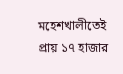মহেশখালীতেই প্রায় ১৭ হাজার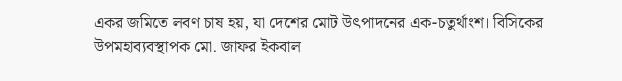একর জমিতে লবণ চাষ হয়, যা দেশের মোট উৎপাদনের এক-চতুর্থাংশ। বিসিকের উপমহাব্যবস্থাপক মো. জাফর ইকবাল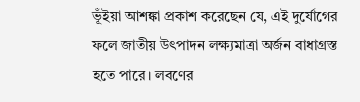ভূঁইয়া আশঙ্কা প্রকাশ করেছেন যে, এই দুর্যোগের ফলে জাতীয় উৎপাদন লক্ষ্যমাত্রা অর্জন বাধাগ্রস্ত হতে পারে। লবণের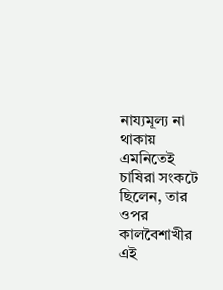নায্যমূল্য না থাকায় এমনিতেই চাষিরা সংকটে ছিলেন, তার ওপর কালবৈশাখীর এই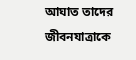আঘাত তাদের জীবনযাত্রাকে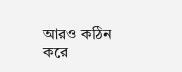আরও কঠিন করে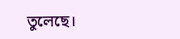তুলেছে।